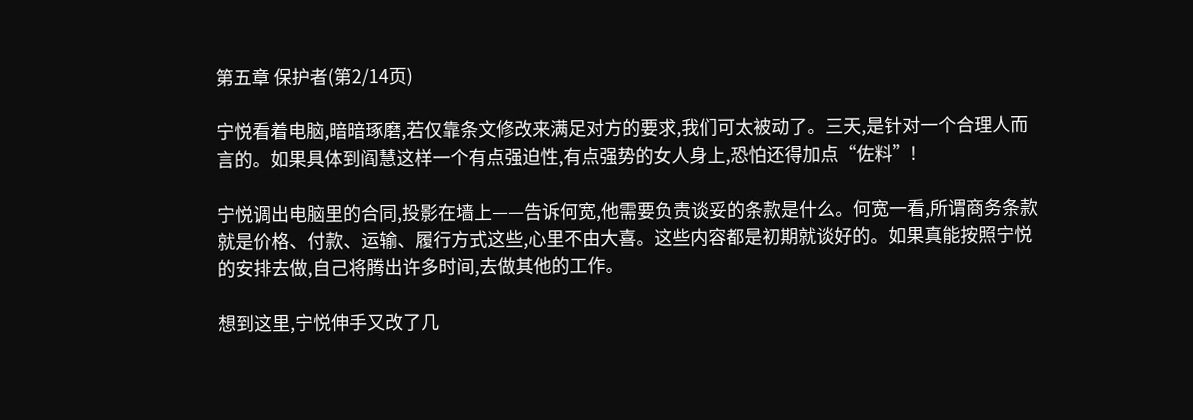第五章 保护者(第2/14页)

宁悦看着电脑,暗暗琢磨,若仅靠条文修改来满足对方的要求,我们可太被动了。三天,是针对一个合理人而言的。如果具体到阎慧这样一个有点强迫性,有点强势的女人身上,恐怕还得加点“佐料”!

宁悦调出电脑里的合同,投影在墙上——告诉何宽,他需要负责谈妥的条款是什么。何宽一看,所谓商务条款就是价格、付款、运输、履行方式这些,心里不由大喜。这些内容都是初期就谈好的。如果真能按照宁悦的安排去做,自己将腾出许多时间,去做其他的工作。

想到这里,宁悦伸手又改了几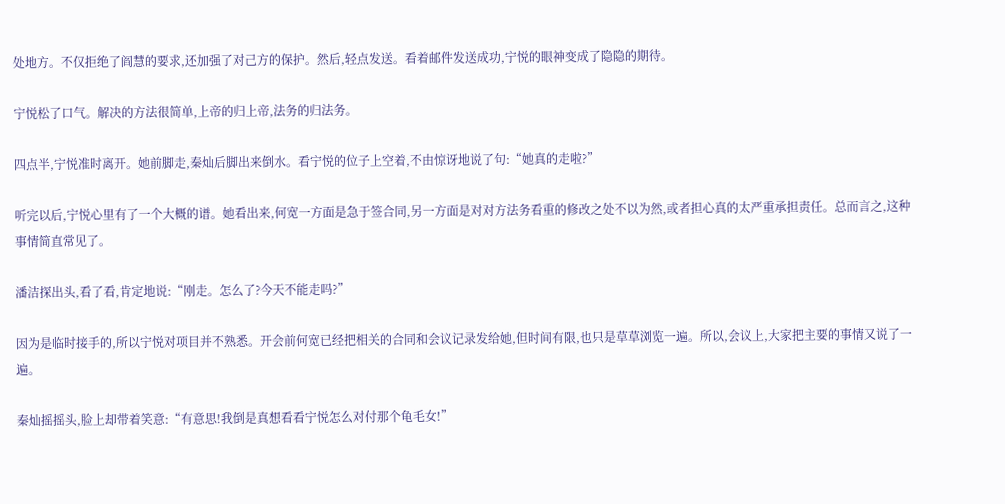处地方。不仅拒绝了阎慧的要求,还加强了对己方的保护。然后,轻点发送。看着邮件发送成功,宁悦的眼神变成了隐隐的期待。

宁悦松了口气。解决的方法很简单,上帝的归上帝,法务的归法务。

四点半,宁悦准时离开。她前脚走,秦灿后脚出来倒水。看宁悦的位子上空着,不由惊讶地说了句:“她真的走啦?”

听完以后,宁悦心里有了一个大概的谱。她看出来,何宽一方面是急于签合同,另一方面是对对方法务看重的修改之处不以为然,或者担心真的太严重承担责任。总而言之,这种事情简直常见了。

潘洁探出头,看了看,肯定地说:“刚走。怎么了?今天不能走吗?”

因为是临时接手的,所以宁悦对项目并不熟悉。开会前何宽已经把相关的合同和会议记录发给她,但时间有限,也只是草草浏览一遍。所以,会议上,大家把主要的事情又说了一遍。

秦灿摇摇头,脸上却带着笑意:“有意思!我倒是真想看看宁悦怎么对付那个龟毛女!”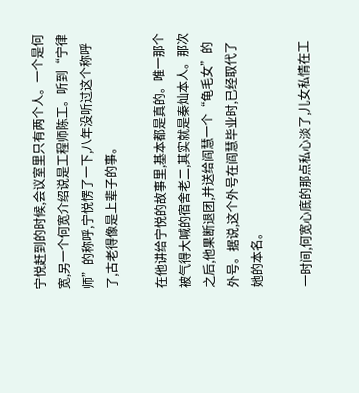宁悦赶到的时候,会议室里只有两个人。一个是何宽,另一个何宽介绍说是工程师陈工。听到“宁律师”的称呼,宁悦愣了一下,八年没听过这个称呼了,古老得像是上辈子的事。

在他讲给宁悦的故事里,基本都是真的。唯一那个被气得大喊的宿舍老二,其实就是秦灿本人。那次之后,他果断退团,并送给阎慧一个“龟毛女”的外号。据说,这个外号在阎慧毕业时,已经取代了她的本名。

一时间,何宽心底的那点私心淡了,儿女私情在工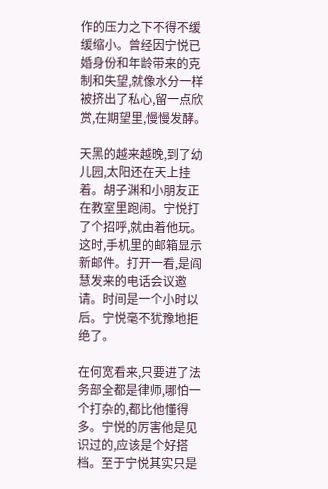作的压力之下不得不缓缓缩小。曾经因宁悦已婚身份和年龄带来的克制和失望,就像水分一样被挤出了私心,留一点欣赏,在期望里,慢慢发酵。

天黑的越来越晚,到了幼儿园,太阳还在天上挂着。胡子渊和小朋友正在教室里跑闹。宁悦打了个招呼,就由着他玩。这时,手机里的邮箱显示新邮件。打开一看,是阎慧发来的电话会议邀请。时间是一个小时以后。宁悦毫不犹豫地拒绝了。

在何宽看来,只要进了法务部全都是律师,哪怕一个打杂的,都比他懂得多。宁悦的厉害他是见识过的,应该是个好搭档。至于宁悦其实只是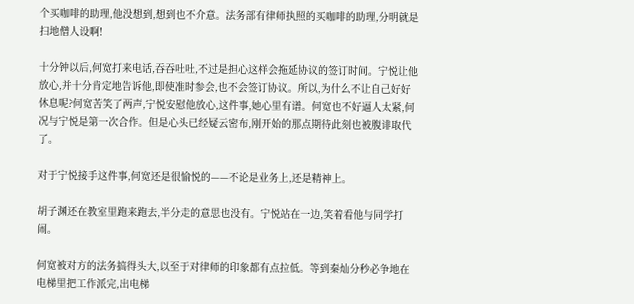个买咖啡的助理,他没想到,想到也不介意。法务部有律师执照的买咖啡的助理,分明就是扫地僧人设啊!

十分钟以后,何宽打来电话,吞吞吐吐,不过是担心这样会拖延协议的签订时间。宁悦让他放心,并十分肯定地告诉他,即使准时参会,也不会签订协议。所以,为什么不让自己好好休息呢?何宽苦笑了两声,宁悦安慰他放心,这件事,她心里有谱。何宽也不好逼人太紧,何况与宁悦是第一次合作。但是心头已经疑云密布,刚开始的那点期待此刻也被腹诽取代了。

对于宁悦接手这件事,何宽还是很愉悦的——不论是业务上,还是精神上。

胡子渊还在教室里跑来跑去,半分走的意思也没有。宁悦站在一边,笑着看他与同学打闹。

何宽被对方的法务搞得头大,以至于对律师的印象都有点拉低。等到秦灿分秒必争地在电梯里把工作派完,出电梯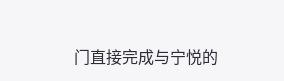门直接完成与宁悦的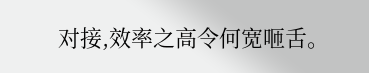对接,效率之高令何宽咂舌。